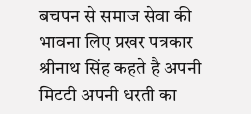बचपन से समाज सेवा की भावना लिए प्रखर पत्रकार श्रीनाथ सिंह कहते है अपनी मिटटी अपनी धरती का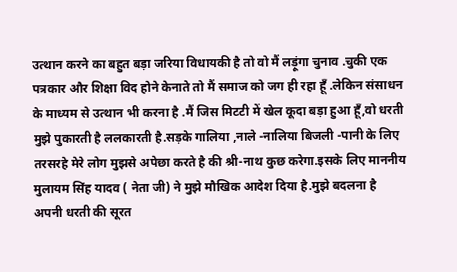उत्थान करने का बहुत बड़ा जरिया विधायकी है तो वो मैं लड़ूंगा चुनाव .चुकी एक पत्रकार और शिक्षा विद होने केनाते तो मैं समाज को जग ही रहा हूँ .लेकिन संसाधन के माध्यम से उत्थान भी करना है .मैं जिस मिटटी में खेल कूदा बड़ा हुआ हूँ,वो धरती मुझे पुकारती है ललकारती है.सड़के गालिया ,नाले -नालिया बिजली -पानी के लिए तरसरहे मेरे लोग मुझसे अपेछा करते है की श्री-नाथ कुछ करेगा.इसके लिए माननीय मुलायम सिंह यादव ( नेता जी) ने मुझे मौखिक आदेश दिया है.मुझे बदलना है अपनी धरती की सूरत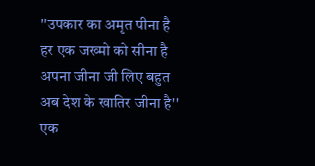''उपकार का अमृत पीना है
हर एक जख्मो को सीना है
अपना जीना जी लिए बहुत
अब देश के खातिर जीना है''
एक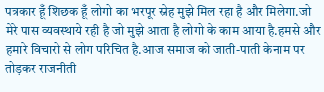पत्रकार हूँ शिछक हूँ लोगो का भरपूर स्नेह मुझे मिल रहा है और मिलेगा.जो मेरे पास व्यवस्थाये रही है जो मुझे आता है लोगो के काम आया है.हमसे और हमारे विचारो से लोग परिचित है.आज समाज को जाती-पाती केनाम पर तोड़कर राजनीती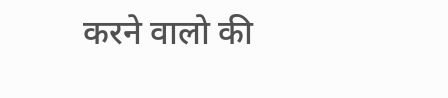करने वालो की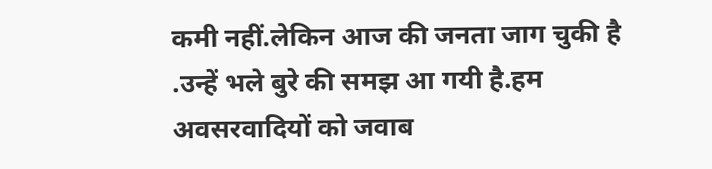कमी नहीं.लेकिन आज की जनता जाग चुकी है .उन्हें भले बुरे की समझ आ गयी है.हम अवसरवादियों को जवाब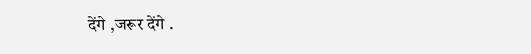देंगे ,जरूर देंगे .